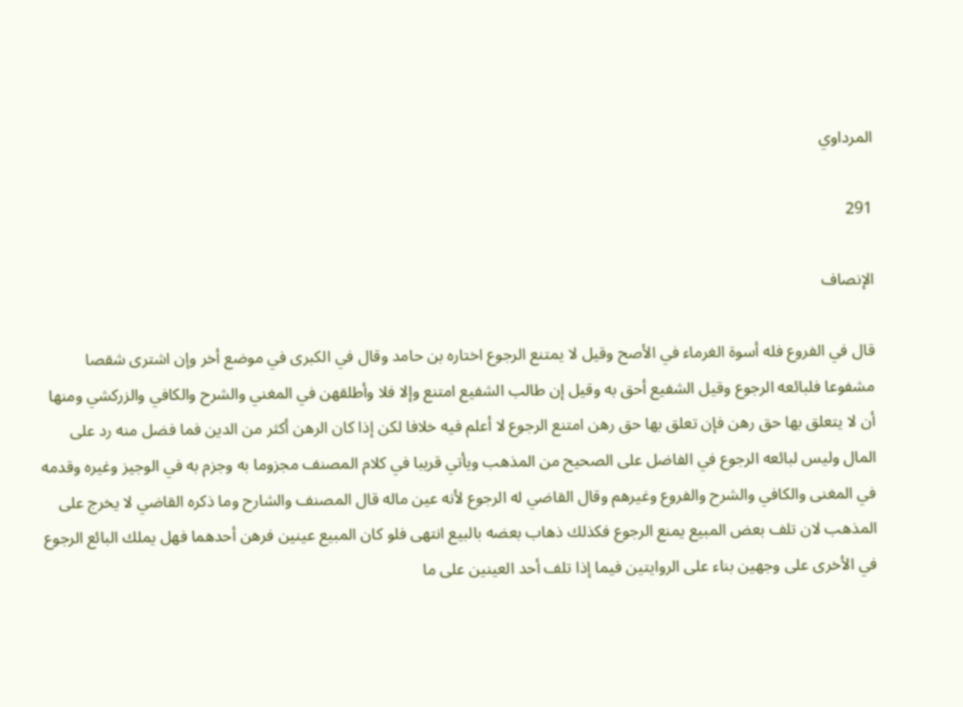المرداوي

291

الإنصاف

قال في الفروع فله أسوة الغرماء في الأصح وقيل لا يمتنع الرجوع اختاره بن حامد وقال في الكبرى في موضع أخر وإن اشترى شقصا مشفوعا فلبائعه الرجوع وقيل الشفيع أحق به وقيل إن طالب الشفيع امتنع وإلا فلا وأطلقهن في المغني والشرح والكافي والزركشي ومنها أن لا يتعلق بها حق رهن فإن تعلق بها حق رهن امتنع الرجوع لا أعلم فيه خلافا لكن إذا كان الرهن أكثر من الدين فما فضل منه رد على المال وليس لبائعه الرجوع في الفاضل على الصحيح من المذهب ويأتي قريبا في كلام المصنف مجزوما به وجزم به في الوجيز وغيره وقدمه في المغنى والكافي والشرح والفروع وغيرهم وقال القاضي له الرجوع لأنه عين ماله قال المصنف والشارح وما ذكره القاضي لا يخرج على المذهب لان تلف بعض المبيع يمنع الرجوع فكذلك ذهاب بعضه بالبيع انتهى فلو كان المبيع عينين فرهن أحدهما فهل يملك البائع الرجوع في الأخرى على وجهين بناء على الروايتين فيما إذا تلف أحد العينين على ما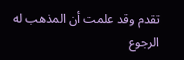تقدم وقد علمت أن المذهب له الرجوع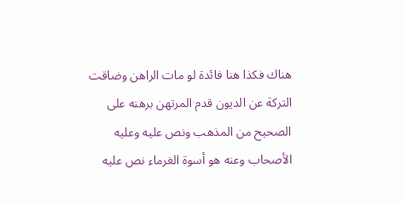هناك فكذا هنا فائدة لو مات الراهن وضاقت التركة عن الديون قدم المرتهن برهنه على الصحيح من المذهب ونص عليه وعليه الأصحاب وعنه هو أسوة الغرماء نص عليه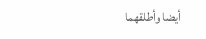أيضا وأطلقهما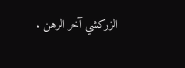الزركشي آخر الرهن .